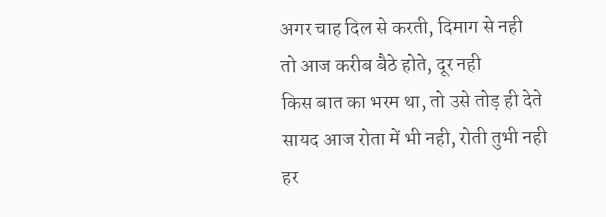अगर चाह दिल से करती, दिमाग से नही
तो आज करीब बैठे होते, दूर नही
किस बात का भरम था, तो उसे तोड़ ही देते
सायद आज रोता में भी नही, रोती तुभी नही
हर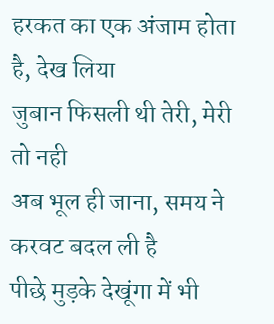हरकत का एक अंजाम होता है, देख लिया
जुबान फिसली थी तेरी, मेरी तो नही
अब भूल ही जाना, समय ने करवट बदल ली है
पीछे मुड़के देखूंगा में भी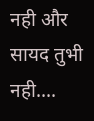नही और सायद तुभी नही....